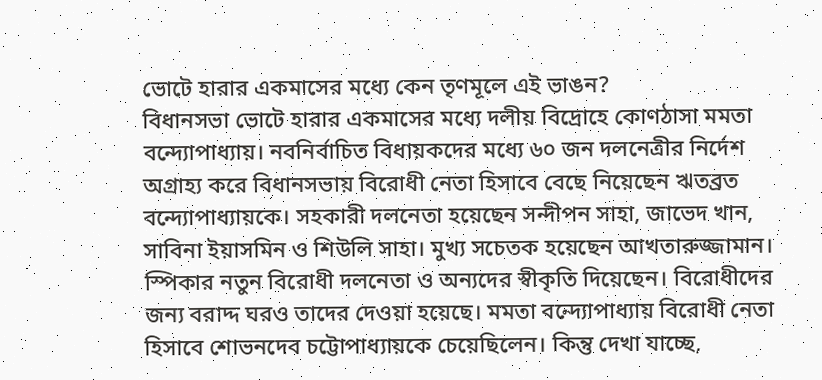ভোটে হারার একমাসের মধ্যে কেন তৃণমূলে এই ভাঙন?
বিধানসভা ভোটে হারার একমাসের মধ্যে দলীয় বিদ্রোহে কোণঠাসা মমতা বন্দ্যোপাধ্যায়। নবনির্বাচিত বিধায়কদের মধ্যে ৬০ জন দলনেত্রীর নির্দেশ অগ্রাহ্য করে বিধানসভায় বিরোধী নেতা হিসাবে বেছে নিয়েছেন ঋতব্রত বন্দ্যোপাধ্যায়কে। সহকারী দলনেতা হয়েছেন সন্দীপন সাহা, জাভেদ খান, সাবিনা ইয়াসমিন ও শিউলি সাহা। মুখ্য সচেতক হয়েছেন আখতারুজ্জামান।
স্পিকার নতুন বিরোধী দলনেতা ও অন্যদের স্বীকৃতি দিয়েছেন। বিরোধীদের জন্য বরাদ্দ ঘরও তাদের দেওয়া হয়েছে। মমতা বন্দ্যোপাধ্যায় বিরোধী নেতা হিসাবে শোভনদেব চট্টোপাধ্যায়কে চেয়েছিলেন। কিন্তু দেখা যাচ্ছে,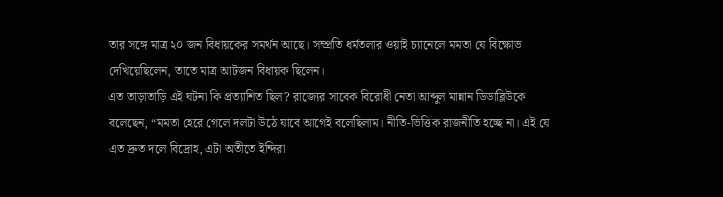তার সঙ্গে মাত্র ২০ জন বিধায়কের সমর্থন আছে। সম্প্রতি ধর্মতলার ওয়াই চ্যানেলে মমতা যে বিক্ষোভ দেখিয়েছিলেন, তাতে মাত্র আটজন বিধায়ক ছিলেন।
এত তাড়াতাড়ি এই ঘটনা কি প্রত্যাশিত ছিল? রাজ্যের সাবেক বিরোধী নেতা আব্দুল মান্নান ডিডাব্লিউকে বলেছেন, “মমতা হেরে গেলে দলটা উঠে যাবে আগেই বলেছিলাম। নীতি-ভিত্তিক রাজনীতি হচ্ছে না। এই যে এত দ্রুত দলে বিদ্রোহ, এটা অতীতে ইন্দিরা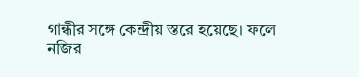গান্ধীর সঙ্গে কেন্দ্রীয় স্তরে হয়েছে। ফলে নজির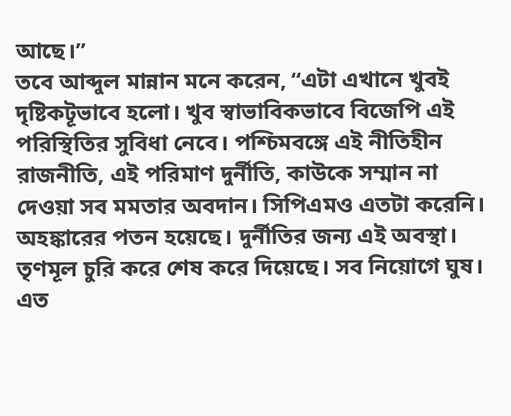আছে।”
তবে আব্দুল মান্নান মনে করেন, “এটা এখানে খুবই দৃষ্টিকটূভাবে হলো। খুব স্বাভাবিকভাবে বিজেপি এই পরিস্থিতির সুবিধা নেবে। পশ্চিমবঙ্গে এই নীতিহীন রাজনীতি, এই পরিমাণ দুর্নীতি, কাউকে সম্মান না দেওয়া সব মমতার অবদান। সিপিএমও এতটা করেনি। অহঙ্কারের পতন হয়েছে। দুর্নীতির জন্য এই অবস্থা। তৃণমূল চুরি করে শেষ করে দিয়েছে। সব নিয়োগে ঘুষ। এত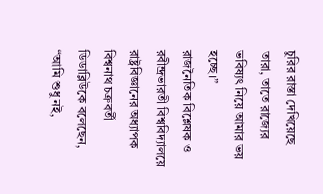চুরির রাস্তা দেখিয়েছে তারা, তাতে রাজ্যের ভবিষ্যৎ নিয়ে আমার ভয় হচ্ছে।”
রাজনৈতিক বিশ্লেষক ও রবীন্দ্রভারতী বিশ্ববিদ্যালয়ে রাষ্ট্রবিজ্ঞানের অধ্যাপক বিশ্বনাথ চক্রবর্তী ডিডাব্লিউকে বলেছেন, “আমি শুধু নই,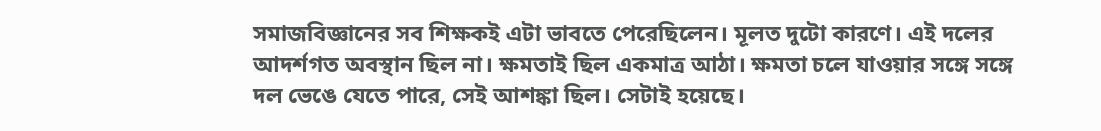সমাজবিজ্ঞানের সব শিক্ষকই এটা ভাবতে পেরেছিলেন। মূলত দুটো কারণে। এই দলের আদর্শগত অবস্থান ছিল না। ক্ষমতাই ছিল একমাত্র আঠা। ক্ষমতা চলে যাওয়ার সঙ্গে সঙ্গে দল ভেঙে যেতে পারে, সেই আশঙ্কা ছিল। সেটাই হয়েছে।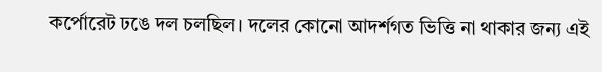কর্পোরেট ঢঙে দল চলছিল। দলের কোনো আদর্শগত ভিত্তি না থাকার জন্য এই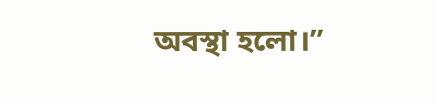অবস্থা হলো।”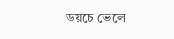ডয়চে ভেলে